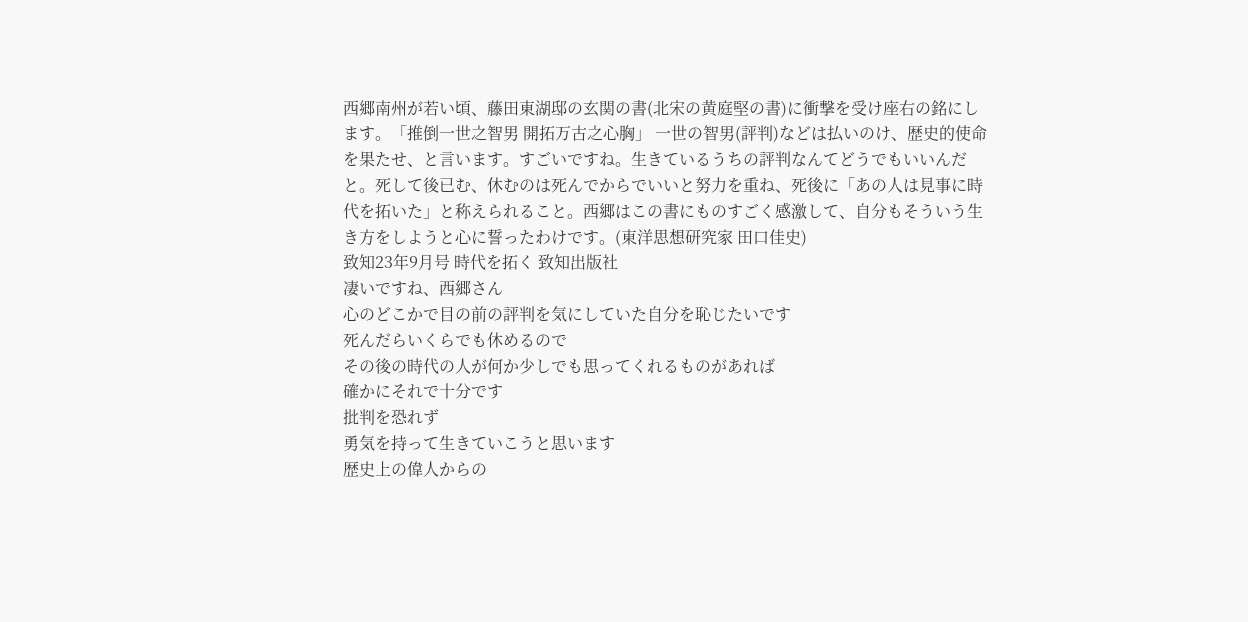西郷南州が若い頃、藤田東湖邸の玄関の書(北宋の黄庭堅の書)に衝撃を受け座右の銘にします。「推倒一世之智男 開拓万古之心胸」 一世の智男(評判)などは払いのけ、歴史的使命を果たせ、と言います。すごいですね。生きているうちの評判なんてどうでもいいんだと。死して後已む、休むのは死んでからでいいと努力を重ね、死後に「あの人は見事に時代を拓いた」と称えられること。西郷はこの書にものすごく感激して、自分もそういう生き方をしようと心に誓ったわけです。(東洋思想研究家 田口佳史)
致知23年9月号 時代を拓く 致知出版社
凄いですね、西郷さん
心のどこかで目の前の評判を気にしていた自分を恥じたいです
死んだらいくらでも休めるので
その後の時代の人が何か少しでも思ってくれるものがあれば
確かにそれで十分です
批判を恐れず
勇気を持って生きていこうと思います
歴史上の偉人からの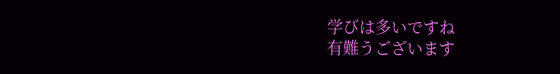学びは多いですね
有難うございます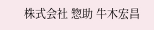株式会社 惣助 牛木宏昌